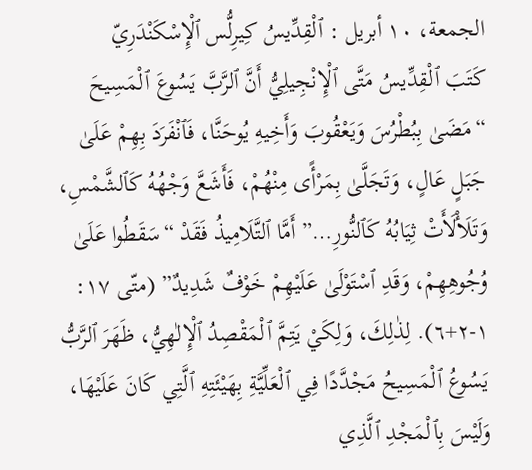الجمعة، ١٠ أبريل : ٱلْقِدِّيسُ كِيرِلُّس ٱلْإِسْكَنْدَرِيّ
كَتَبَ ٱلْقِدِّيسُ مَتَّى ٱلْإِنْجِيلِيُّ أَنَّ ٱلرَّبَّ يَسُوعَ ٱلْمَسِيحَ “مَضَىٰ بِبُطْرُسَ وَيَعْقُوبَ وَأَخِيهِ يُوحَنَّا، فَٱنْفَرَدَ بِهِمْ عَلَىٰ جَبَلٍ عَالٍ، وَتَجَلَّىٰ بِمَرْأًى مِنْهُمْ، فَأَشَعَّ وَجْهُهُ كَٱلشَّمْسِ، وَتَلَأْلَأَتْ ثِيَابُهُ كَٱلنُّورِ…” أَمَّا ٱلتَّلَامِيذُ فَقَدْ “سَقَطُوا عَلَىٰ وُجُوهِهِمْ، وَقَدِ ٱسْتَوْلَىٰ عَلَيْهِمْ خَوْفٌ شَدِيدٌ” (متّى ١٧: ١-٢+٦). لِذٰلِكَ، وَلِكَيْ يَتِمَّ ٱلْمَقْصِدُ ٱلْإِلٰهِيُّ، ظَهَرَ ٱلرَّبُّ يَسُوعُ ٱلْمَسِيحُ مَجْدَّدًا فِي ٱلْعَلِّيَّةِ بِهَيْئَتِهِ ٱلَّتِي كَانَ عَلَيْهَا، وَلَيْسَ بِٱلْمَجْدِ ٱلَّذِي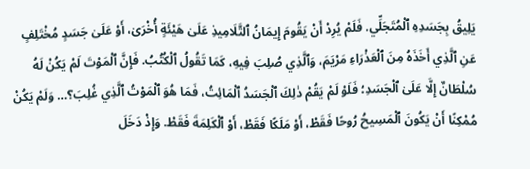يَلِيقُ بِجَسَدِهِ ٱلْمُتَجَلِّي. فَلَمْ يُرِدْ أَنْ يَقُومَ إِيمَانُ ٱلتَّلَامِيذِ عَلَىٰ هَيْئَةٍ أُخْرَىٰ، أَوْ عَلَىٰ جَسَدٍ مُخْتَلِفٍ عَنِ ٱلَّذِي أَخَذَهُ مِنَ ٱلْعَذْرَاءِ مَرْيَمَ، وَٱلَّذِي صُلِبَ فِيهِ، كَمَا تَقُولُ ٱلْكُتُبُ. فَإِنَّ ٱلْمَوْتَ لَمْ يَكُنْ لَهُ سُلْطَانٌ إِلَّا عَلَىٰ ٱلْجَسَدِ؛ فَلَوْ لَمْ يَقُمْ ذٰلِكَ ٱلْجَسَدُ ٱلْمَائِتُ، فَمَا هُوَ ٱلْمَوْتُ ٱلَّذِي غُلِبَ؟… وَلَمْ يَكُنْ مُمْكِنًا أَنْ يَكُونَ ٱلْمَسِيحُ رُوحًا فَقَطْ، أَوْ مَلَكًا فَقَطْ، أَوْ ٱلْكَلِمَةَ فَقَطْ. وَإِذْ دَخَلَ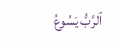ٱلرَّبُّ يَسُوعُ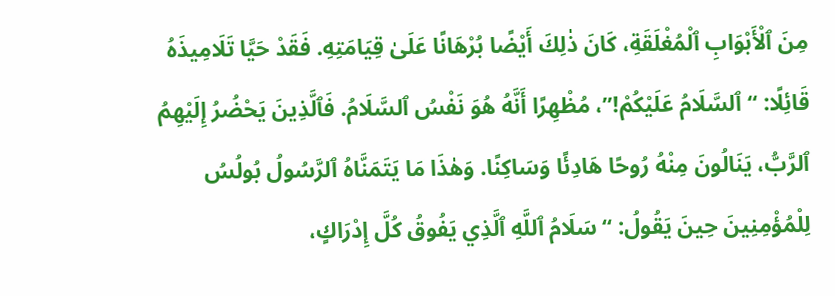مِنَ ٱلْأَبْوَابِ ٱلْمُغْلَقَةِ، كَانَ ذٰلِكَ أَيْضًا بُرْهَانًا عَلَىٰ قِيَامَتِهِ. فَقَدْ حَيَّا تَلَامِيذَهُ قَائِلًا: “ٱلسَّلَامُ عَلَيْكُمْ!”، مُظْهِرًا أَنَّهُ هُوَ نَفْسُ ٱلسَّلَامُ. فَٱلَّذِينَ يَحْضُرُ إِلَيْهِمُ ٱلرَّبُّ، يَنَالُونَ مِنْهُ رُوحًا هَادِئًا وَسَاكِنًا. وَهٰذَا مَا يَتَمَنَّاهُ ٱلرَّسُولُ بُولُسُ لِلْمُؤْمِنِينَ حِينَ يَقُولُ: “سَلَامُ ٱللَّهِ ٱلَّذِي يَفُوقُ كُلَّ إِدْرَاكٍ،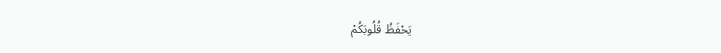يَحْفَظُ قُلُوبَكُمْ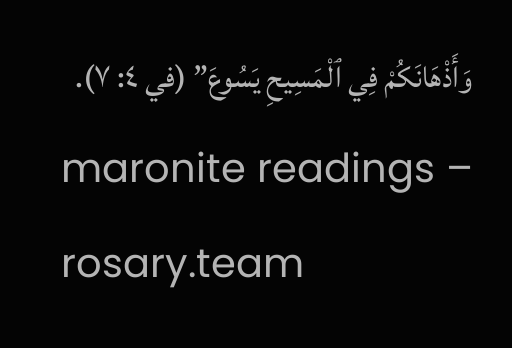وَأَذْهَانَكُمْ فِي ٱلْمَسِيحِ يَسُوعَ” (في ٤: ٧).
maronite readings – rosary.team